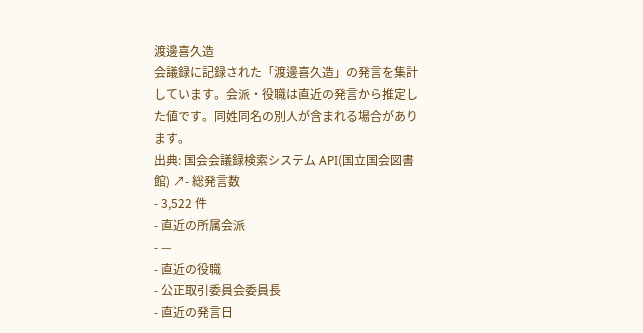渡邊喜久造
会議録に記録された「渡邊喜久造」の発言を集計しています。会派・役職は直近の発言から推定した値です。同姓同名の別人が含まれる場合があります。
出典: 国会会議録検索システム API(国立国会図書館) ↗- 総発言数
- 3,522 件
- 直近の所属会派
- —
- 直近の役職
- 公正取引委員会委員長
- 直近の発言日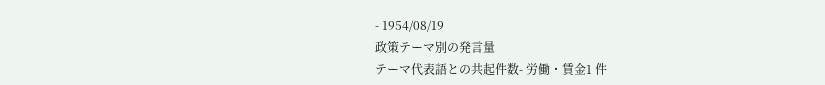- 1954/08/19
政策テーマ別の発言量
テーマ代表語との共起件数- 労働・賃金1 件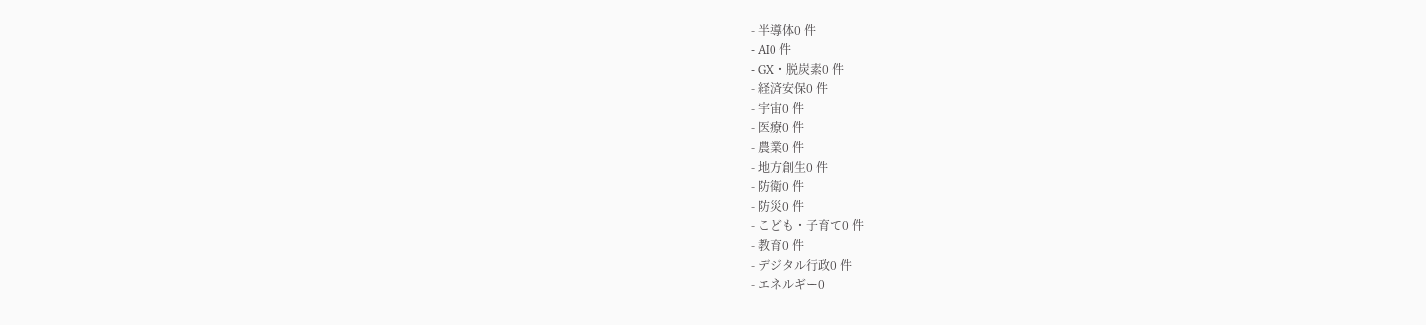- 半導体0 件
- AI0 件
- GX・脱炭素0 件
- 経済安保0 件
- 宇宙0 件
- 医療0 件
- 農業0 件
- 地方創生0 件
- 防衛0 件
- 防災0 件
- こども・子育て0 件
- 教育0 件
- デジタル行政0 件
- エネルギー0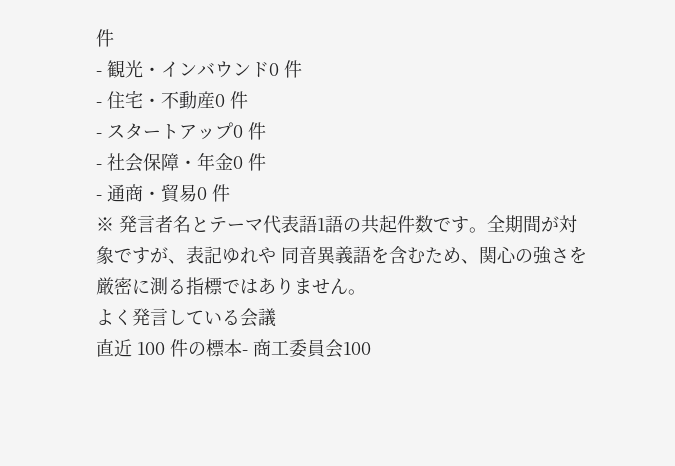件
- 観光・インバウンド0 件
- 住宅・不動産0 件
- スタートアップ0 件
- 社会保障・年金0 件
- 通商・貿易0 件
※ 発言者名とテーマ代表語1語の共起件数です。全期間が対象ですが、表記ゆれや 同音異義語を含むため、関心の強さを厳密に測る指標ではありません。
よく発言している会議
直近 100 件の標本- 商工委員会100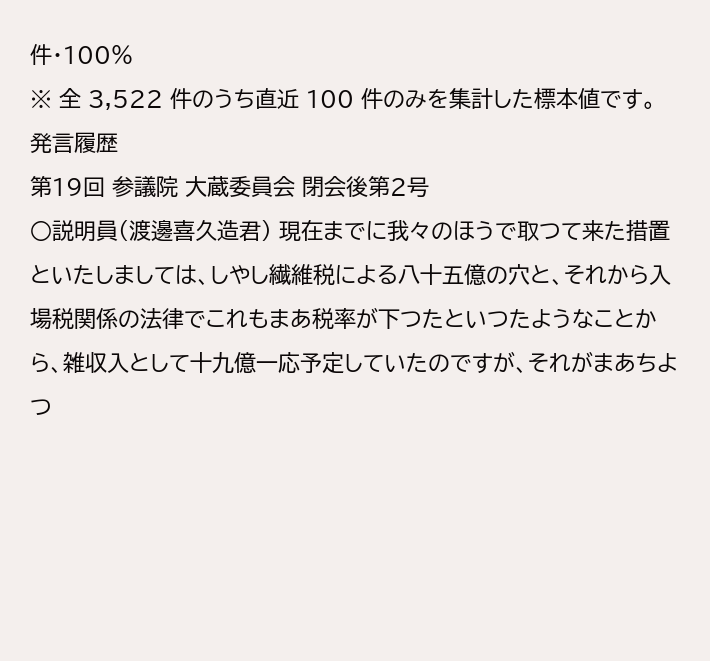件・100%
※ 全 3,522 件のうち直近 100 件のみを集計した標本値です。
発言履歴
第19回 参議院 大蔵委員会 閉会後第2号
○説明員(渡邊喜久造君) 現在までに我々のほうで取つて来た措置といたしましては、しやし繊維税による八十五億の穴と、それから入場税関係の法律でこれもまあ税率が下つたといつたようなことから、雑収入として十九億一応予定していたのですが、それがまあちよつ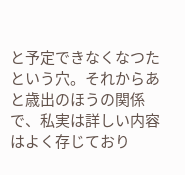と予定できなくなつたという穴。それからあと歳出のほうの関係で、私実は詳しい内容はよく存じており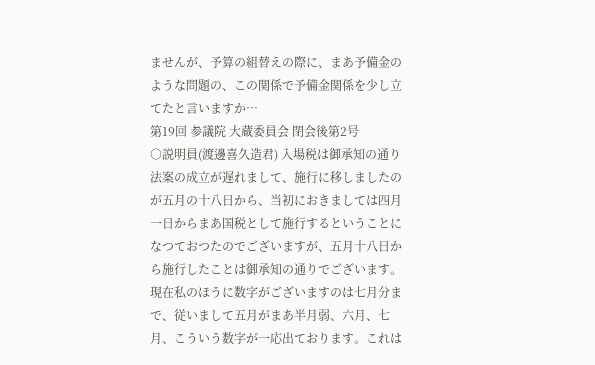ませんが、予算の組替えの際に、まあ予備金のような問題の、この関係で予備金関係を少し立てたと言いますか…
第19回 参議院 大蔵委員会 閉会後第2号
○説明員(渡邊喜久造君) 入場税は御承知の通り法案の成立が遅れまして、施行に移しましたのが五月の十八日から、当初におきましては四月一日からまあ国税として施行するということになつておつたのでございますが、五月十八日から施行したことは御承知の通りでございます。現在私のほうに数字がございますのは七月分まで、従いまして五月がまあ半月弱、六月、七月、こういう数字が一応出ております。これは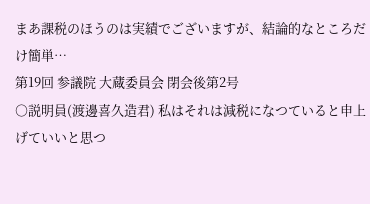まあ課税のほうのは実績でございますが、結論的なところだけ簡単…
第19回 参議院 大蔵委員会 閉会後第2号
○説明員(渡邊喜久造君) 私はそれは減税になつていると申上げていいと思つ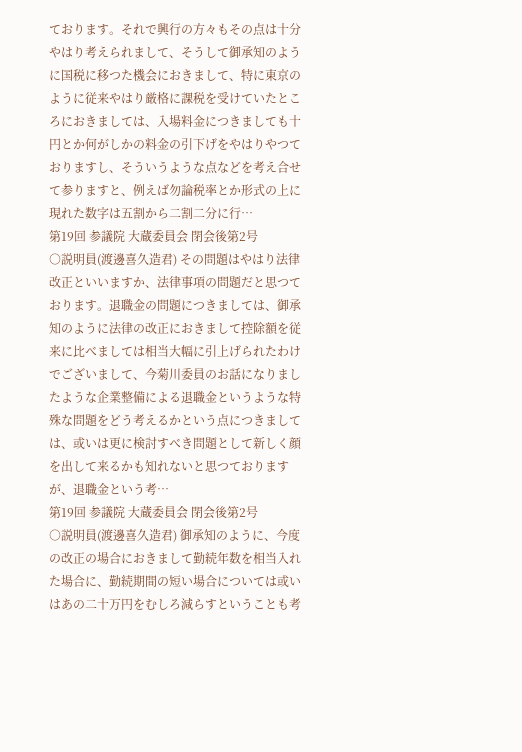ております。それで興行の方々もその点は十分やはり考えられまして、そうして御承知のように国税に移つた機会におきまして、特に東京のように従来やはり厳格に課税を受けていたところにおきましては、入場料金につきましても十円とか何がしかの料金の引下げをやはりやつておりますし、そういうような点などを考え合せて参りますと、例えば勿論税率とか形式の上に現れた数字は五割から二割二分に行…
第19回 参議院 大蔵委員会 閉会後第2号
○説明員(渡邊喜久造君) その問題はやはり法律改正といいますか、法律事項の問題だと思つております。退職金の問題につきましては、御承知のように法律の改正におきまして控除額を従来に比べましては相当大幅に引上げられたわけでございまして、今菊川委員のお話になりましたような企業整備による退職金というような特殊な問題をどう考えるかという点につきましては、或いは更に検討すべき問題として新しく顔を出して来るかも知れないと思つておりますが、退職金という考…
第19回 参議院 大蔵委員会 閉会後第2号
○説明員(渡邊喜久造君) 御承知のように、今度の改正の場合におきまして勤続年数を相当入れた場合に、勤続期間の短い場合については或いはあの二十万円をむしろ減らすということも考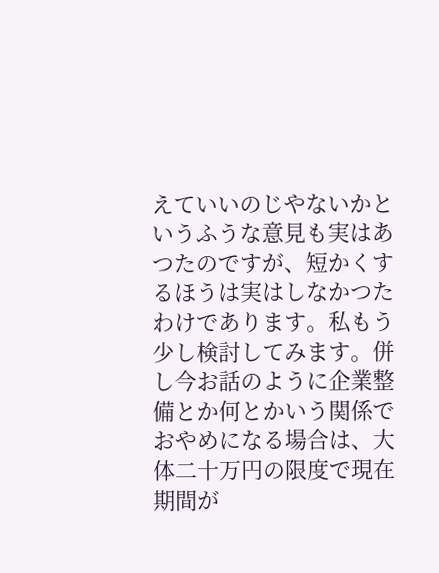えていいのじやないかというふうな意見も実はあつたのですが、短かくするほうは実はしなかつたわけであります。私もう少し検討してみます。併し今お話のように企業整備とか何とかいう関係でおやめになる場合は、大体二十万円の限度で現在期間が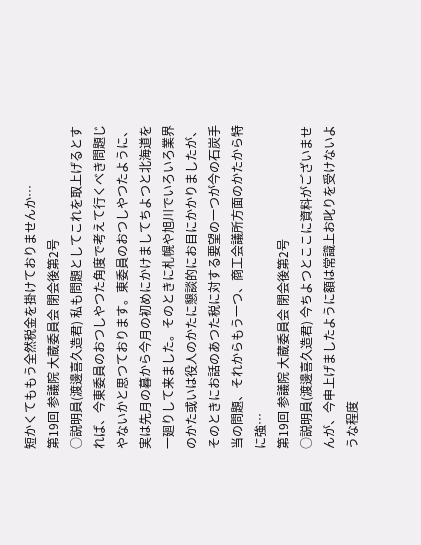短かくてももう全然税金を掛けておりませんか…
第19回 参議院 大蔵委員会 閉会後第2号
○説明員(渡邊喜久造君) 私も問題としてこれを取上げるとすれば、今東委員のおつしやつた角度で考えて行くべき問題じやないかと思つております。東委員のおつしやつたように、実は先月の暮から今月の初めにかけましてちよつと北海道を一廻りして来ました。そのときに札幌や旭川でいろいろ業界のかた或いは役人のかたに懇談的にお目にかかりましたが、そのときにお話のあつた税に対する要望の一つが今の石炭手当の問題、それからもう一つ、商工会議所方面のかたから特に強…
第19回 参議院 大蔵委員会 閉会後第2号
○説明員(渡邊喜久造君) 今ちよつとここに資料がございませんが、今申上げましたように額は常識上お叱りを受けないような程度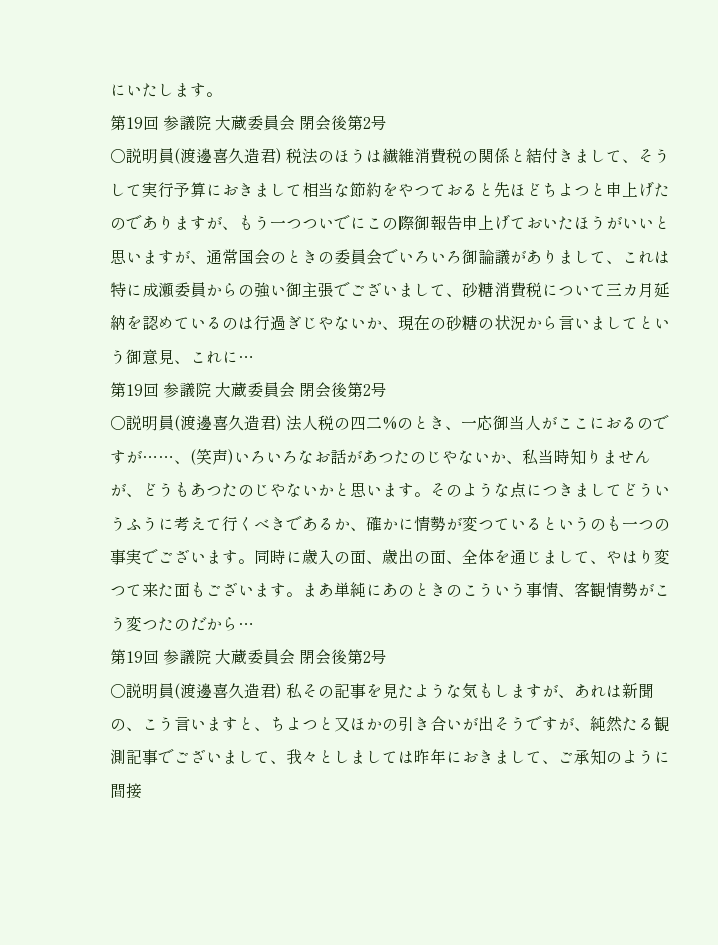にいたします。
第19回 参議院 大蔵委員会 閉会後第2号
○説明員(渡邊喜久造君) 税法のほうは繊維消費税の関係と結付きまして、そうして実行予算におきまして相当な節約をやつておると先ほどちよつと申上げたのでありますが、もう一つついでにこの際御報告申上げておいたほうがいいと思いますが、通常国会のときの委員会でいろいろ御論議がありまして、これは特に成瀬委員からの強い御主張でございまして、砂糖消費税について三カ月延納を認めているのは行過ぎじやないか、現在の砂糖の状況から言いましてという御意見、これに…
第19回 参議院 大蔵委員会 閉会後第2号
○説明員(渡邊喜久造君) 法人税の四二%のとき、一応御当人がここにおるのですが……、(笑声)いろいろなお話があつたのじやないか、私当時知りませんが、どうもあつたのじやないかと思います。そのような点につきましてどういうふうに考えて行くべきであるか、確かに情勢が変つているというのも一つの事実でございます。同時に歳入の面、歳出の面、全体を通じまして、やはり変つて来た面もございます。まあ単純にあのときのこういう事情、客観情勢がこう変つたのだから…
第19回 参議院 大蔵委員会 閉会後第2号
○説明員(渡邊喜久造君) 私その記事を見たような気もしますが、あれは新聞の、こう言いますと、ちよつと又ほかの引き合いが出そうですが、純然たる観測記事でございまして、我々としましては昨年におきまして、ご承知のように間接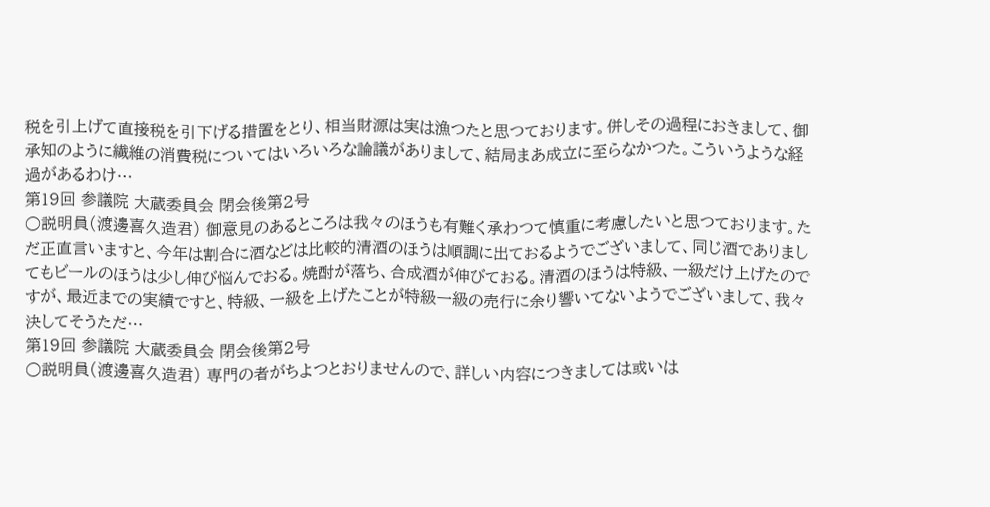税を引上げて直接税を引下げる措置をとり、相当財源は実は漁つたと思つております。併しその過程におきまして、御承知のように繊維の消費税についてはいろいろな論議がありまして、結局まあ成立に至らなかつた。こういうような経過があるわけ…
第19回 参議院 大蔵委員会 閉会後第2号
○説明員(渡邊喜久造君) 御意見のあるところは我々のほうも有難く承わつて慎重に考慮したいと思つております。ただ正直言いますと、今年は割合に酒などは比較的清酒のほうは順調に出ておるようでございまして、同じ酒でありましてもビールのほうは少し伸び悩んでおる。焼酎が落ち、合成酒が伸びておる。清酒のほうは特級、一級だけ上げたのですが、最近までの実績ですと、特級、一級を上げたことが特級一級の売行に余り響いてないようでございまして、我々決してそうただ…
第19回 参議院 大蔵委員会 閉会後第2号
○説明員(渡邊喜久造君) 専門の者がちよつとおりませんので、詳しい内容につきましては或いは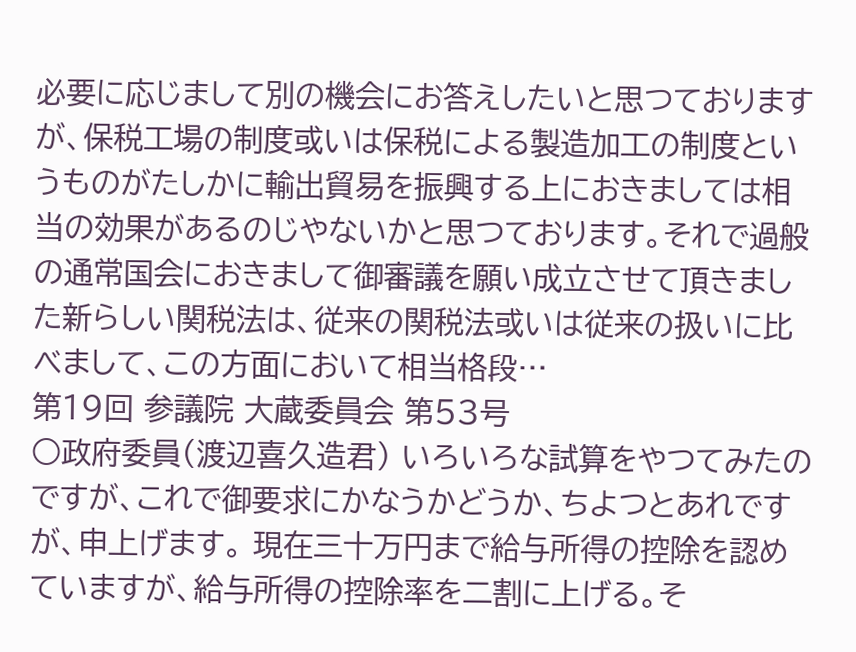必要に応じまして別の機会にお答えしたいと思つておりますが、保税工場の制度或いは保税による製造加工の制度というものがたしかに輸出貿易を振興する上におきましては相当の効果があるのじやないかと思つております。それで過般の通常国会におきまして御審議を願い成立させて頂きました新らしい関税法は、従来の関税法或いは従来の扱いに比べまして、この方面において相当格段…
第19回 参議院 大蔵委員会 第53号
○政府委員(渡辺喜久造君) いろいろな試算をやつてみたのですが、これで御要求にかなうかどうか、ちよつとあれですが、申上げます。 現在三十万円まで給与所得の控除を認めていますが、給与所得の控除率を二割に上げる。そ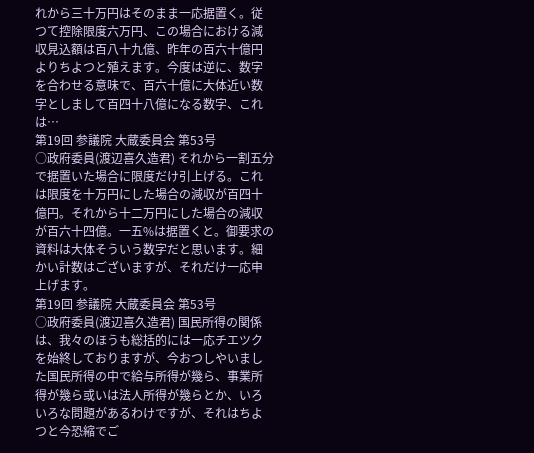れから三十万円はそのまま一応据置く。従つて控除限度六万円、この場合における減収見込額は百八十九億、昨年の百六十億円よりちよつと殖えます。今度は逆に、数字を合わせる意味で、百六十億に大体近い数字としまして百四十八億になる数字、これは…
第19回 参議院 大蔵委員会 第53号
○政府委員(渡辺喜久造君) それから一割五分で据置いた場合に限度だけ引上げる。これは限度を十万円にした場合の減収が百四十億円。それから十二万円にした場合の減収が百六十四億。一五%は据置くと。御要求の資料は大体そういう数字だと思います。細かい計数はございますが、それだけ一応申上げます。
第19回 参議院 大蔵委員会 第53号
○政府委員(渡辺喜久造君) 国民所得の関係は、我々のほうも総括的には一応チエツクを始終しておりますが、今おつしやいました国民所得の中で給与所得が幾ら、事業所得が幾ら或いは法人所得が幾らとか、いろいろな問題があるわけですが、それはちよつと今恐縮でご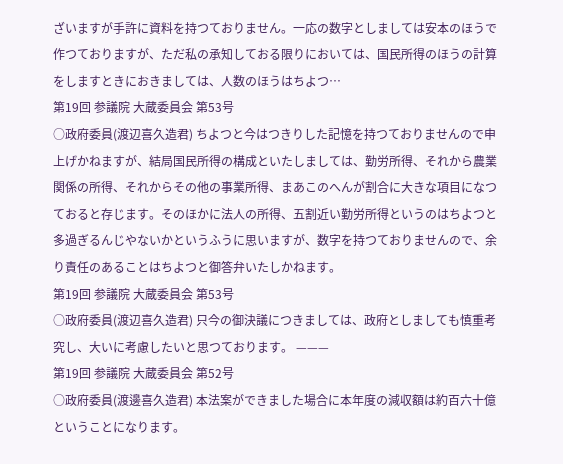ざいますが手許に資料を持つておりません。一応の数字としましては安本のほうで作つておりますが、ただ私の承知しておる限りにおいては、国民所得のほうの計算をしますときにおきましては、人数のほうはちよつ…
第19回 参議院 大蔵委員会 第53号
○政府委員(渡辺喜久造君) ちよつと今はつきりした記憶を持つておりませんので申上げかねますが、結局国民所得の構成といたしましては、勤労所得、それから農業関係の所得、それからその他の事業所得、まあこのへんが割合に大きな項目になつておると存じます。そのほかに法人の所得、五割近い勤労所得というのはちよつと多過ぎるんじやないかというふうに思いますが、数字を持つておりませんので、余り責任のあることはちよつと御答弁いたしかねます。
第19回 参議院 大蔵委員会 第53号
○政府委員(渡辺喜久造君) 只今の御決議につきましては、政府としましても慎重考究し、大いに考慮したいと思つております。 ———
第19回 参議院 大蔵委員会 第52号
○政府委員(渡邊喜久造君) 本法案ができました場合に本年度の減収額は約百六十億ということになります。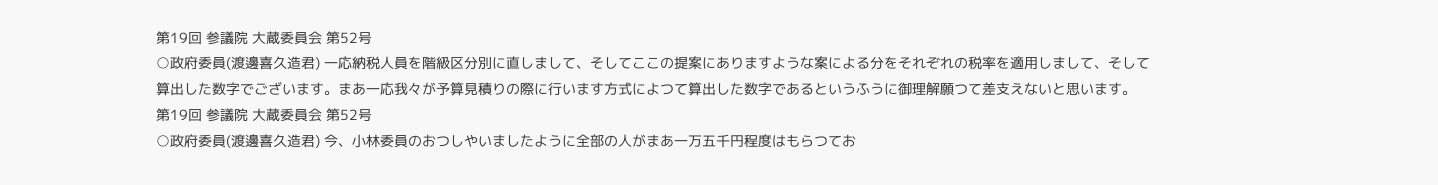第19回 参議院 大蔵委員会 第52号
○政府委員(渡邊喜久造君) 一応納税人員を階級区分別に直しまして、そしてここの提案にありますような案による分をそれぞれの税率を適用しまして、そして算出した数字でございます。まあ一応我々が予算見積りの際に行います方式によつて算出した数字であるというふうに御理解願つて差支えないと思います。
第19回 参議院 大蔵委員会 第52号
○政府委員(渡邊喜久造君) 今、小林委員のおつしやいましたように全部の人がまあ一万五千円程度はもらつてお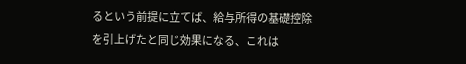るという前提に立てば、給与所得の基礎控除を引上げたと同じ効果になる、これは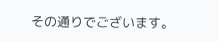その通りでございます。